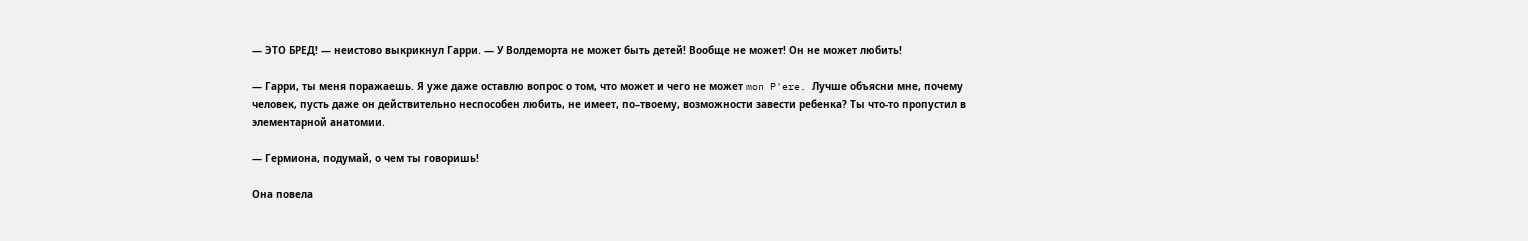— ЭТО БРЕД! — неистово выкрикнул Гарри. — У Волдеморта не может быть детей! Вообще не может! Он не может любить!

— Гарри, ты меня поражаешь. Я уже даже оставлю вопрос о том, что может и чего не может mon P'ere. Лучше объясни мне, почему человек, пусть даже он действительно неспособен любить, не имеет, по–твоему, возможности завести ребенка? Ты что-то пропустил в элементарной анатомии.

— Гермиона, подумай, о чем ты говоришь!

Она повела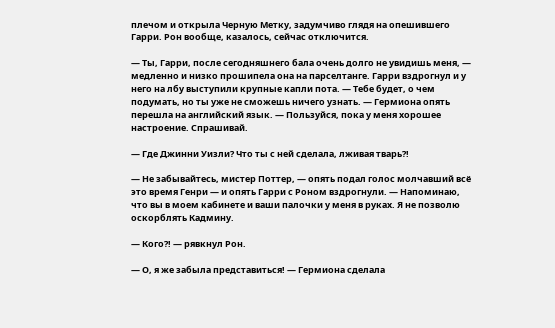плечом и открыла Черную Метку, задумчиво глядя на опешившего Гарри. Рон вообще, казалось, сейчас отключится.

— Ты, Гарри, после сегодняшнего бала очень долго не увидишь меня, — медленно и низко прошипела она на парселтанге. Гарри вздрогнул и у него на лбу выступили крупные капли пота. — Тебе будет, о чем подумать, но ты уже не сможешь ничего узнать. — Гермиона опять перешла на английский язык. — Пользуйся, пока у меня хорошее настроение. Спрашивай.

— Где Джинни Уизли? Что ты с ней сделала, лживая тварь?!

— Не забывайтесь, мистер Поттер, — опять подал голос молчавший всё это время Генри — и опять Гарри с Роном вздрогнули. — Напоминаю, что вы в моем кабинете и ваши палочки у меня в руках. Я не позволю оскорблять Кадмину.

— Кого?! — рявкнул Рон.

— О, я же забыла представиться! — Гермиона сделала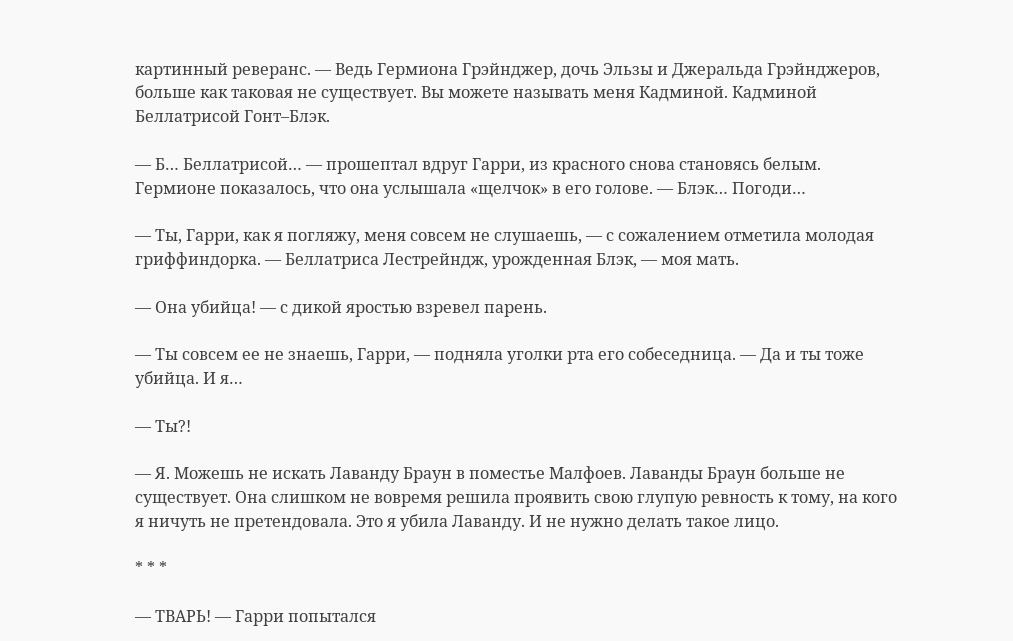картинный реверанс. — Ведь Гермиона Грэйнджер, дочь Эльзы и Джеральда Грэйнджеров, больше как таковая не существует. Вы можете называть меня Кадминой. Кадминой Беллатрисой Гонт–Блэк.

— Б… Беллатрисой… — прошептал вдруг Гарри, из красного снова становясь белым. Гермионе показалось, что она услышала «щелчок» в его голове. — Блэк… Погоди…

— Ты, Гарри, как я погляжу, меня совсем не слушаешь, — с сожалением отметила молодая гриффиндорка. — Беллатриса Лестрейндж, урожденная Блэк, — моя мать.

— Она убийца! — с дикой яростью взревел парень.

— Ты совсем ее не знаешь, Гарри, — подняла уголки рта его собеседница. — Да и ты тоже убийца. И я…

— Ты?!

— Я. Можешь не искать Лаванду Браун в поместье Малфоев. Лаванды Браун больше не существует. Она слишком не вовремя решила проявить свою глупую ревность к тому, на кого я ничуть не претендовала. Это я убила Лаванду. И не нужно делать такое лицо.

* * *

— ТВАРЬ! — Гарри попытался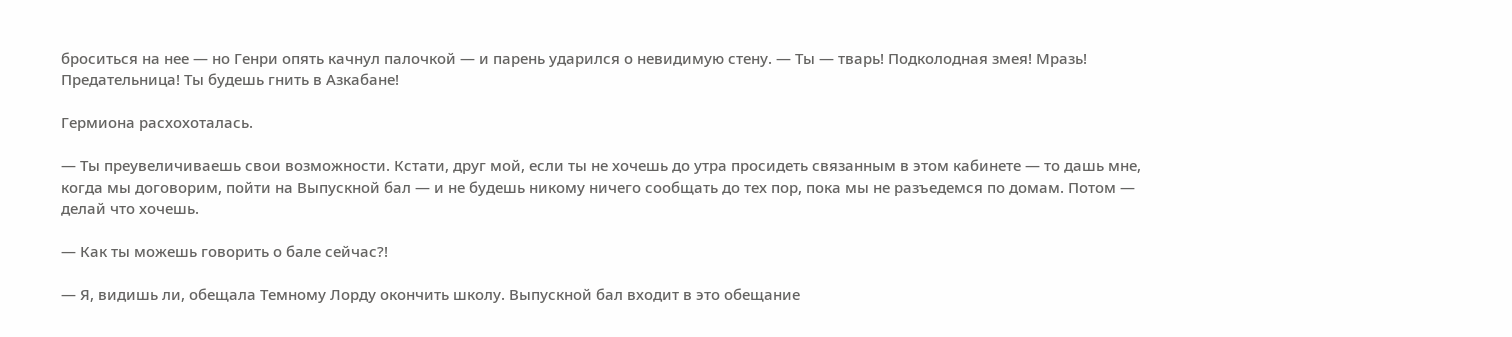броситься на нее — но Генри опять качнул палочкой — и парень ударился о невидимую стену. — Ты — тварь! Подколодная змея! Мразь! Предательница! Ты будешь гнить в Азкабане!

Гермиона расхохоталась.

— Ты преувеличиваешь свои возможности. Кстати, друг мой, если ты не хочешь до утра просидеть связанным в этом кабинете — то дашь мне, когда мы договорим, пойти на Выпускной бал — и не будешь никому ничего сообщать до тех пор, пока мы не разъедемся по домам. Потом — делай что хочешь.

— Как ты можешь говорить о бале сейчас?!

— Я, видишь ли, обещала Темному Лорду окончить школу. Выпускной бал входит в это обещание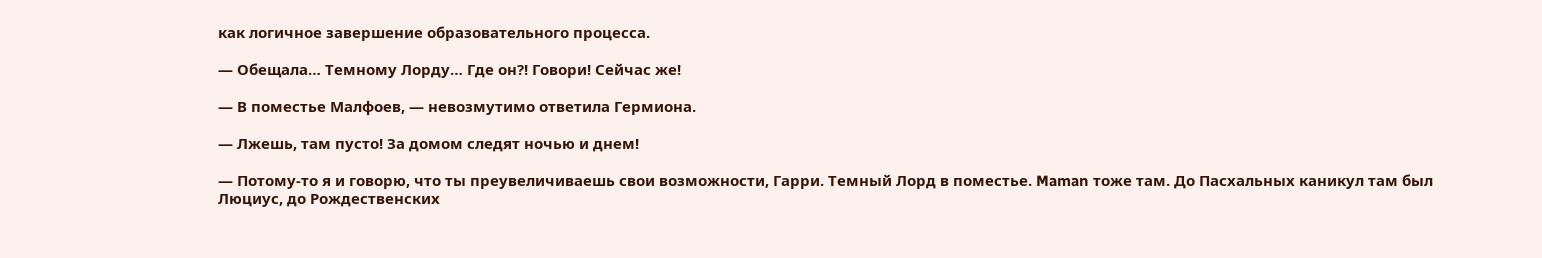как логичное завершение образовательного процесса.

— Обещала… Темному Лорду… Где он?! Говори! Сейчас же!

— В поместье Малфоев, — невозмутимо ответила Гермиона.

— Лжешь, там пусто! За домом следят ночью и днем!

— Потому-то я и говорю, что ты преувеличиваешь свои возможности, Гарри. Темный Лорд в поместье. Maman тоже там. До Пасхальных каникул там был Люциус, до Рождественских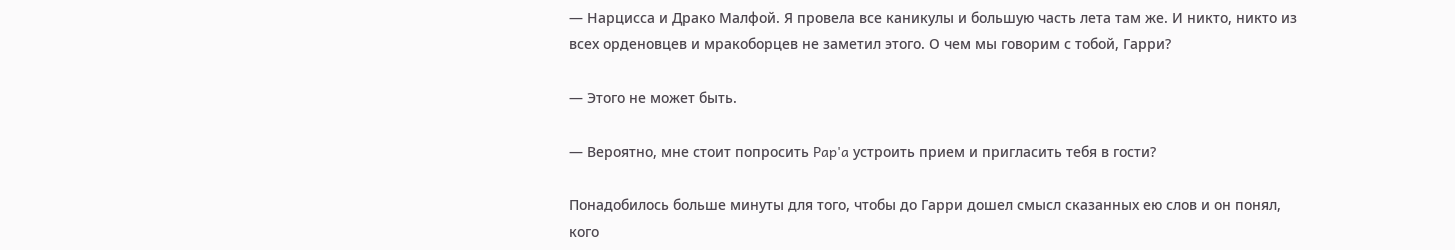— Нарцисса и Драко Малфой. Я провела все каникулы и большую часть лета там же. И никто, никто из всех орденовцев и мракоборцев не заметил этого. О чем мы говорим с тобой, Гарри?

— Этого не может быть.

— Вероятно, мне стоит попросить Pap'a устроить прием и пригласить тебя в гости?

Понадобилось больше минуты для того, чтобы до Гарри дошел смысл сказанных ею слов и он понял, кого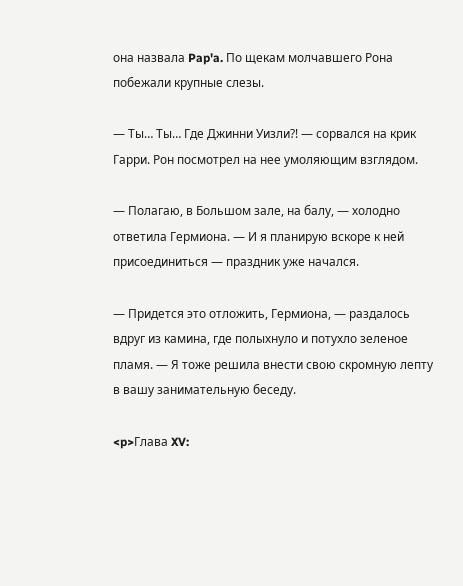она назвала Pap'a. По щекам молчавшего Рона побежали крупные слезы.

— Ты… Ты… Где Джинни Уизли?! — сорвался на крик Гарри. Рон посмотрел на нее умоляющим взглядом.

— Полагаю, в Большом зале, на балу, — холодно ответила Гермиона. — И я планирую вскоре к ней присоединиться — праздник уже начался.

— Придется это отложить, Гермиона, — раздалось вдруг из камина, где полыхнуло и потухло зеленое пламя. — Я тоже решила внести свою скромную лепту в вашу занимательную беседу.

<p>Глава XV: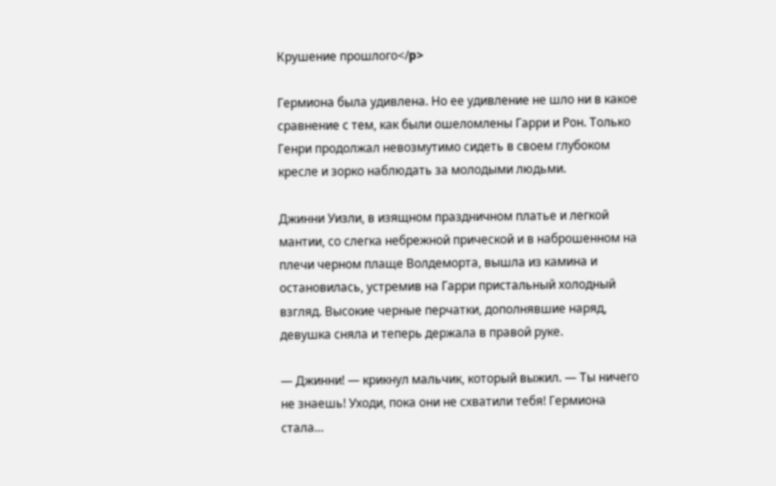Крушение прошлого</p>

Гермиона была удивлена. Но ее удивление не шло ни в какое сравнение с тем, как были ошеломлены Гарри и Рон. Только Генри продолжал невозмутимо сидеть в своем глубоком кресле и зорко наблюдать за молодыми людьми.

Джинни Уизли, в изящном праздничном платье и легкой мантии, со слегка небрежной прической и в наброшенном на плечи черном плаще Волдеморта, вышла из камина и остановилась, устремив на Гарри пристальный холодный взгляд. Высокие черные перчатки, дополнявшие наряд, девушка сняла и теперь держала в правой руке.

— Джинни! — крикнул мальчик, который выжил. — Ты ничего не знаешь! Уходи, пока они не схватили тебя! Гермиона стала…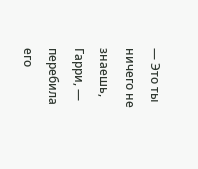— Это ты ничего не знаешь, Гарри, — перебила его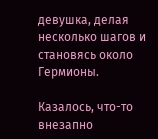девушка, делая несколько шагов и становясь около Гермионы.

Казалось, что-то внезапно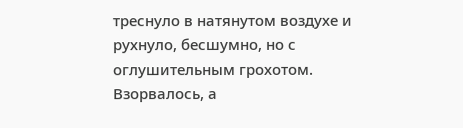треснуло в натянутом воздухе и рухнуло, бесшумно, но с оглушительным грохотом. Взорвалось, а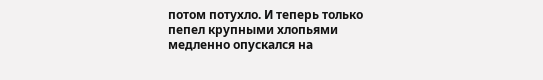потом потухло. И теперь только пепел крупными хлопьями медленно опускался на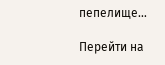пепелище…

Перейти на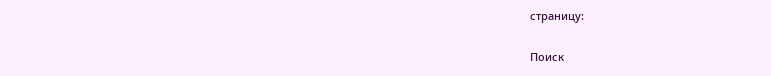страницу:

Поиск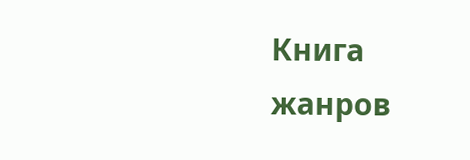Книга жанров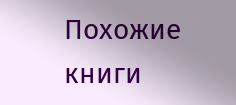Похожие книги